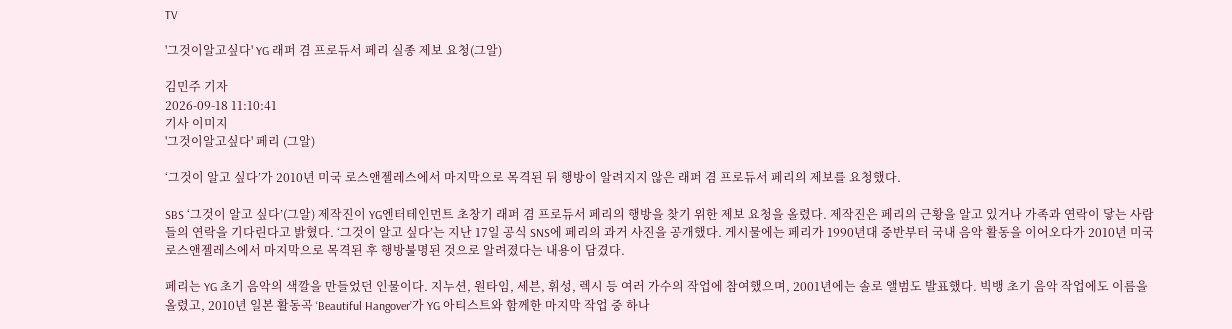TV

'그것이알고싶다' YG 래퍼 겸 프로듀서 페리 실종 제보 요청(그알)

김민주 기자
2026-09-18 11:10:41
기사 이미지
'그것이알고싶다' 페리 (그알)

‘그것이 알고 싶다’가 2010년 미국 로스앤젤레스에서 마지막으로 목격된 뒤 행방이 알려지지 않은 래퍼 겸 프로듀서 페리의 제보를 요청했다.

SBS ‘그것이 알고 싶다’(그알) 제작진이 YG엔터테인먼트 초창기 래퍼 겸 프로듀서 페리의 행방을 찾기 위한 제보 요청을 올렸다. 제작진은 페리의 근황을 알고 있거나 가족과 연락이 닿는 사람들의 연락을 기다린다고 밝혔다. ‘그것이 알고 싶다’는 지난 17일 공식 SNS에 페리의 과거 사진을 공개했다. 게시물에는 페리가 1990년대 중반부터 국내 음악 활동을 이어오다가 2010년 미국 로스앤젤레스에서 마지막으로 목격된 후 행방불명된 것으로 알려졌다는 내용이 담겼다.

페리는 YG 초기 음악의 색깔을 만들었던 인물이다. 지누션, 원타임, 세븐, 휘성, 렉시 등 여러 가수의 작업에 참여했으며, 2001년에는 솔로 앨범도 발표했다. 빅뱅 초기 음악 작업에도 이름을 올렸고, 2010년 일본 활동곡 ‘Beautiful Hangover’가 YG 아티스트와 함께한 마지막 작업 중 하나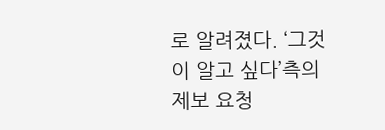로 알려졌다. ‘그것이 알고 싶다’측의 제보 요청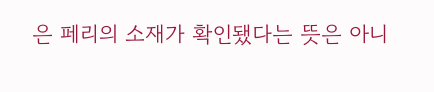은 페리의 소재가 확인됐다는 뜻은 아니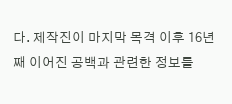다. 제작진이 마지막 목격 이후 16년째 이어진 공백과 관련한 정보를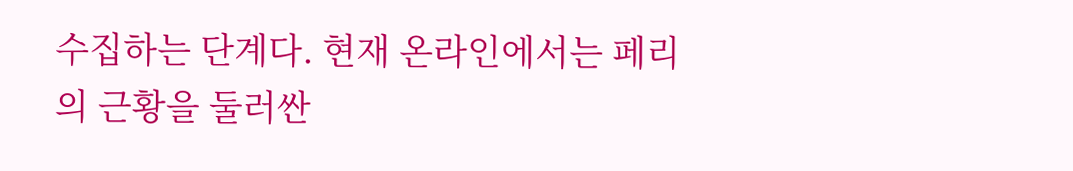수집하는 단계다. 현재 온라인에서는 페리의 근황을 둘러싼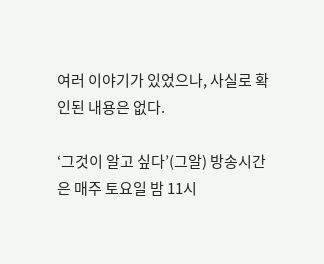여러 이야기가 있었으나, 사실로 확인된 내용은 없다.

‘그것이 알고 싶다’(그알) 방송시간은 매주 토요일 밤 11시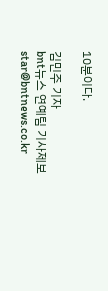10분이다.

김민주 기자
bnt뉴스 연예팀 기사제보 star@bntnews.co.kr